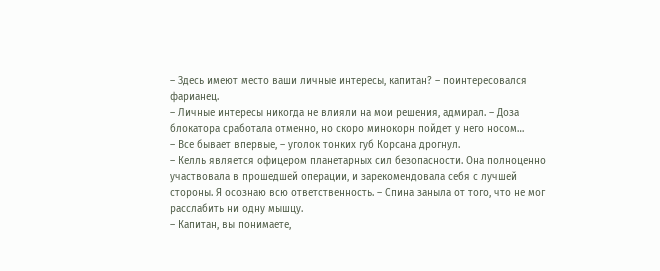– Здесь имеют место ваши личные интересы, капитан? – поинтересовался фарианец.
– Личные интересы никогда не влияли на мои решения, адмирал. – Доза блокатора сработала отменно, но скоро минокорн пойдет у него носом…
– Все бывает впервые, – уголок тонких губ Корсана дрогнул.
– Келль является офицером планетарных сил безопасности. Она полноценно участвовала в прошедшей операции, и зарекомендовала себя с лучшей стороны. Я осознаю всю ответственность. – Спина заныла от того, что не мог расслабить ни одну мышцу.
– Капитан, вы понимаете,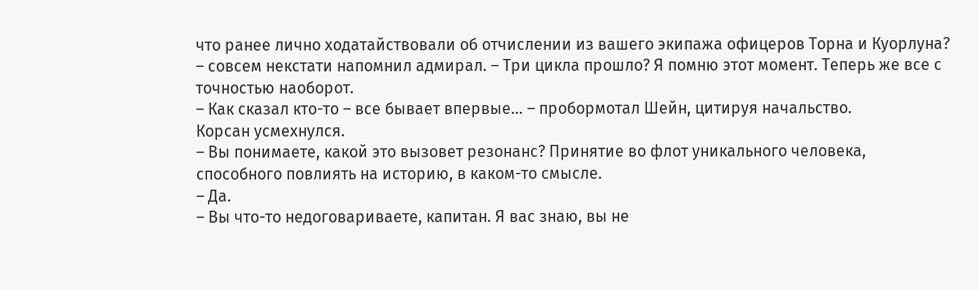что ранее лично ходатайствовали об отчислении из вашего экипажа офицеров Торна и Куорлуна? – совсем некстати напомнил адмирал. – Три цикла прошло? Я помню этот момент. Теперь же все с точностью наоборот.
– Как сказал кто-то – все бывает впервые… – пробормотал Шейн, цитируя начальство.
Корсан усмехнулся.
– Вы понимаете, какой это вызовет резонанс? Принятие во флот уникального человека, способного повлиять на историю, в каком-то смысле.
– Да.
– Вы что-то недоговариваете, капитан. Я вас знаю, вы не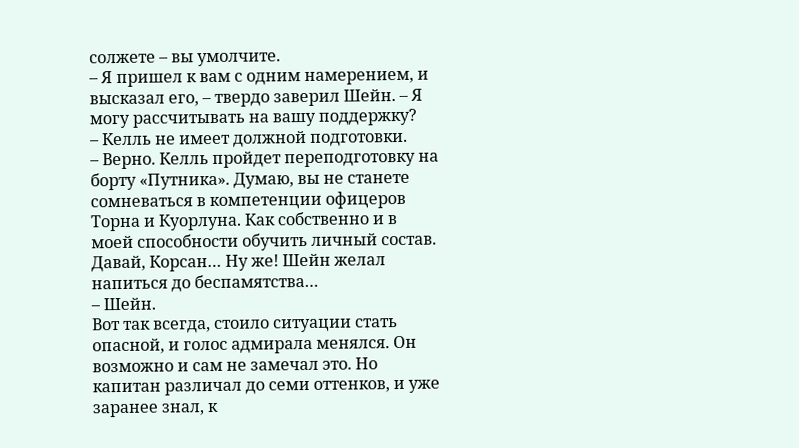солжете – вы умолчите.
– Я пришел к вам с одним намерением, и высказал его, – твердо заверил Шейн. – Я могу рассчитывать на вашу поддержку?
– Келль не имеет должной подготовки.
– Верно. Келль пройдет переподготовку на борту «Путника». Думаю, вы не станете сомневаться в компетенции офицеров Торна и Куорлуна. Как собственно и в моей способности обучить личный состав.
Давай, Корсан… Ну же! Шейн желал напиться до беспамятства…
– Шейн.
Вот так всегда, стоило ситуации стать опасной, и голос адмирала менялся. Он возможно и сам не замечал это. Но капитан различал до семи оттенков, и уже заранее знал, к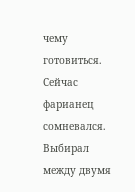чему готовиться. Сейчас фарианец сомневался. Выбирал между двумя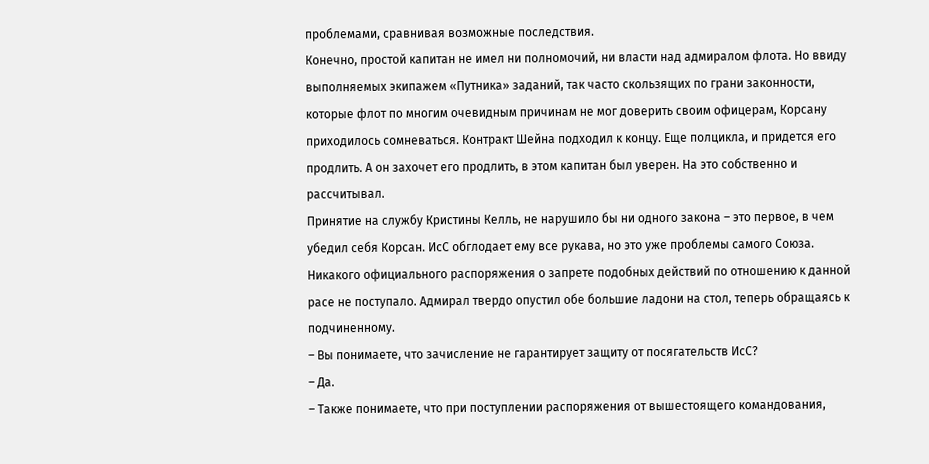проблемами, сравнивая возможные последствия.
Конечно, простой капитан не имел ни полномочий, ни власти над адмиралом флота. Но ввиду выполняемых экипажем «Путника» заданий, так часто скользящих по грани законности, которые флот по многим очевидным причинам не мог доверить своим офицерам, Корсану приходилось сомневаться. Контракт Шейна подходил к концу. Еще полцикла, и придется его продлить. А он захочет его продлить, в этом капитан был уверен. На это собственно и рассчитывал.
Принятие на службу Кристины Келль, не нарушило бы ни одного закона – это первое, в чем убедил себя Корсан. ИсС обглодает ему все рукава, но это уже проблемы самого Союза. Никакого официального распоряжения о запрете подобных действий по отношению к данной расе не поступало. Адмирал твердо опустил обе большие ладони на стол, теперь обращаясь к подчиненному.
– Вы понимаете, что зачисление не гарантирует защиту от посягательств ИсС?
– Да.
– Также понимаете, что при поступлении распоряжения от вышестоящего командования,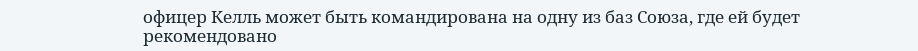офицер Келль может быть командирована на одну из баз Союза, где ей будет рекомендовано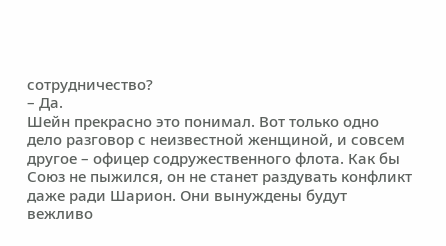сотрудничество?
– Да.
Шейн прекрасно это понимал. Вот только одно дело разговор с неизвестной женщиной, и совсем другое – офицер содружественного флота. Как бы Союз не пыжился, он не станет раздувать конфликт даже ради Шарион. Они вынуждены будут вежливо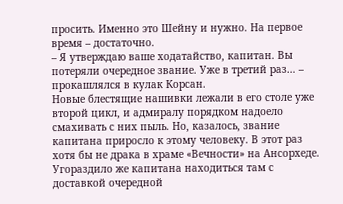просить. Именно это Шейну и нужно. На первое время – достаточно.
– Я утверждаю ваше ходатайство, капитан. Вы потеряли очередное звание. Уже в третий раз… – прокашлялся в кулак Корсан.
Новые блестящие нашивки лежали в его столе уже второй цикл, и адмиралу порядком надоело смахивать с них пыль. Но, казалось, звание капитана приросло к этому человеку. В этот раз хотя бы не драка в храме «Вечности» на Ансорхеде. Угораздило же капитана находиться там с доставкой очередной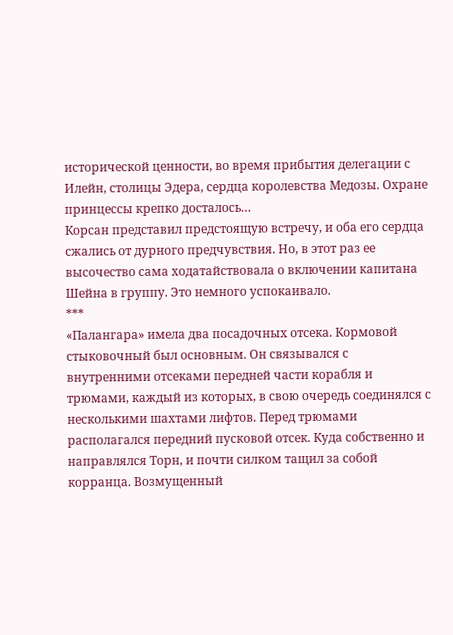исторической ценности, во время прибытия делегации с Илейн, столицы Эдера, сердца королевства Медозы. Охране принцессы крепко досталось…
Корсан представил предстоящую встречу, и оба его сердца сжались от дурного предчувствия. Но, в этот раз ее высочество сама ходатайствовала о включении капитана Шейна в группу. Это немного успокаивало.
***
«Палангара» имела два посадочных отсека. Кормовой стыковочный был основным. Он связывался с внутренними отсеками передней части корабля и трюмами, каждый из которых, в свою очередь соединялся с несколькими шахтами лифтов. Перед трюмами располагался передний пусковой отсек. Куда собственно и направлялся Торн, и почти силком тащил за собой корранца. Возмущенный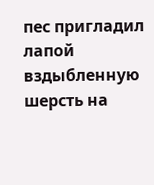пес пригладил лапой вздыбленную шерсть на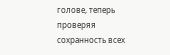голове, теперь проверяя сохранность всех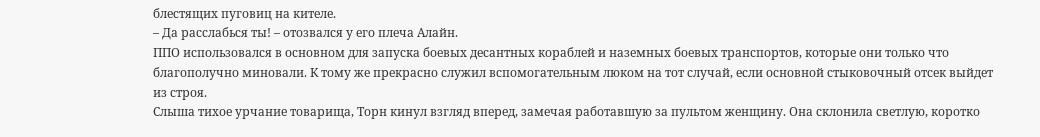блестящих пуговиц на кителе.
– Да расслабься ты! – отозвался у его плеча Алайн.
ППО использовался в основном для запуска боевых десантных кораблей и наземных боевых транспортов, которые они только что благополучно миновали. К тому же прекрасно служил вспомогательным люком на тот случай, если основной стыковочный отсек выйдет из строя.
Слыша тихое урчание товарища, Торн кинул взгляд вперед, замечая работавшую за пультом женщину. Она склонила светлую, коротко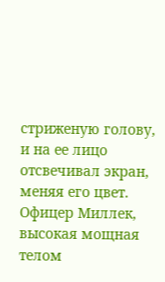стриженую голову, и на ее лицо отсвечивал экран, меняя его цвет. Офицер Миллек, высокая мощная телом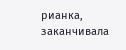рианка, заканчивала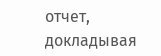отчет, докладывая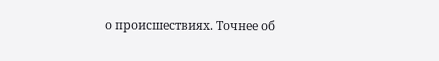о происшествиях. Точнее об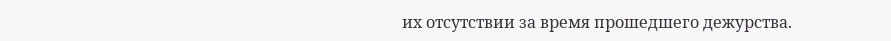их отсутствии за время прошедшего дежурства.